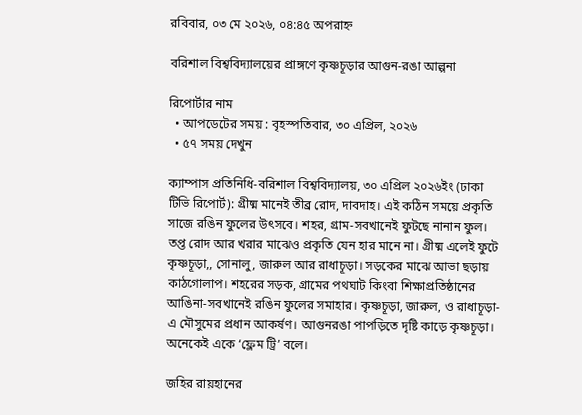রবিবার, ০৩ মে ২০২৬, ০৪:৪৫ অপরাহ্ন

বরিশাল বিশ্ববিদ্যালয়ের প্রাঙ্গণে কৃষ্ণচূড়ার আগুন-রঙা আল্পনা

রিপোর্টার নাম
  • আপডেটের সময় : বৃহস্পতিবার, ৩০ এপ্রিল, ২০২৬
  • ৫৭ সময় দেখুন

ক্যাম্পাস প্রতিনিধি-বরিশাল বিশ্ববিদ্যালয়, ৩০ এপ্রিল ২০২৬ইং (ঢাকা টিভি রিপোর্ট): গ্রীষ্ম মানেই তীব্র রোদ, দাবদাহ। এই কঠিন সময়ে প্রকৃতি সাজে রঙিন ফুলের উৎসবে। শহর, গ্রাম-সবখানেই ফুটছে নানান ফুল। তপ্ত রোদ আর খরার মাঝেও প্রকৃতি যেন হার মানে না। গ্রীষ্ম এলেই ফুটে কৃষ্ণচূড়া,, সোনালু, জারুল আর রাধাচূড়া। সড়কের মাঝে আভা ছড়ায় কাঠগোলাপ। শহরের সড়ক, গ্রামের পথঘাট কিংবা শিক্ষাপ্রতিষ্ঠানের আঙিনা-সবখানেই রঙিন ফুলের সমাহার। কৃষ্ণচূড়া, জারুল, ও রাধাচূড়া-এ মৌসুমের প্রধান আকর্ষণ। আগুনরঙা পাপড়িতে দৃষ্টি কাড়ে কৃষ্ণচূড়া। অনেকেই একে ‘ফ্লেম ট্রি’ বলে।

জহির রায়হানের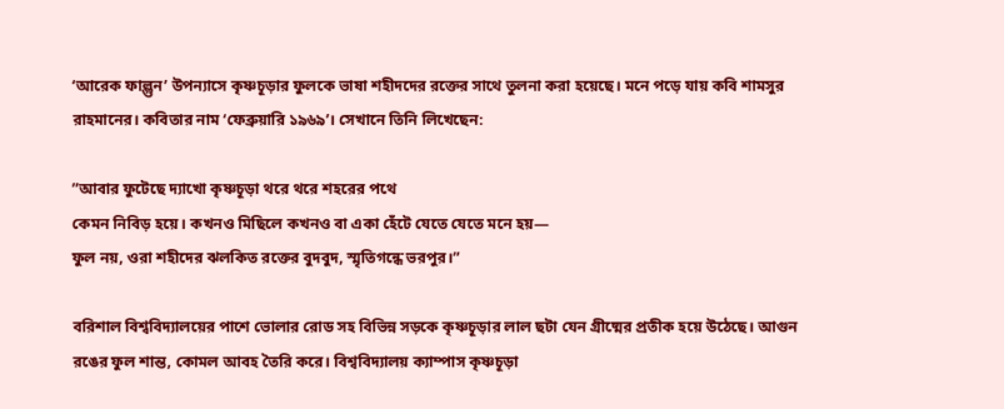‘আরেক ফাল্গুন’ উপন্যাসে কৃষ্ণচূড়ার ফুলকে ভাষা শহীদদের রক্তের সাথে তুলনা করা হয়েছে। মনে পড়ে যায় কবি শামসুর রাহমানের। কবিতার নাম ‘ফেব্রুয়ারি ১৯৬৯’। সেখানে তিনি লিখেছেন:

”আবার ফুটেছে দ্যাখো কৃষ্ণচূড়া থরে থরে শহরের পথে
কেমন নিবিড় হয়ে। কখনও মিছিলে কখনও বা একা হেঁটে যেতে যেতে মনে হয়—
ফুল নয়, ওরা শহীদের ঝলকিত রক্তের বুদবুদ, স্মৃতিগন্ধে ভরপুর।”

বরিশাল বিশ্ববিদ্যালয়ের পাশে ভোলার রোড সহ বিভিন্ন সড়কে কৃষ্ণচূড়ার লাল ছটা যেন গ্রীষ্মের প্রতীক হয়ে উঠেছে। আগুন রঙের ফুল শান্ত, কোমল আবহ তৈরি করে। বিশ্ববিদ্যালয় ক্যাম্পাস কৃষ্ণচূড়া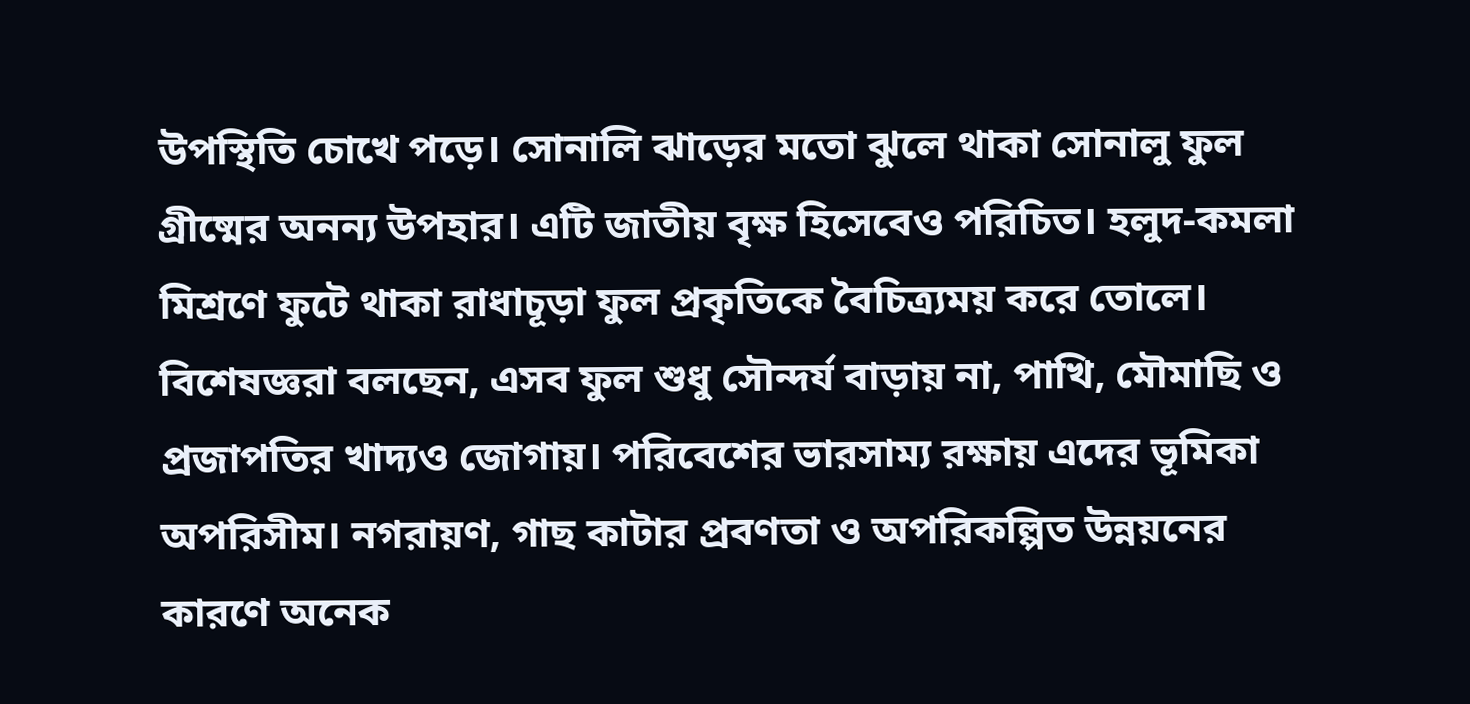উপস্থিতি চোখে পড়ে। সোনালি ঝাড়ের মতো ঝুলে থাকা সোনালু ফুল গ্রীষ্মের অনন্য উপহার। এটি জাতীয় বৃক্ষ হিসেবেও পরিচিত। হলুদ-কমলা মিশ্রণে ফুটে থাকা রাধাচূড়া ফুল প্রকৃতিকে বৈচিত্র্যময় করে তোলে। বিশেষজ্ঞরা বলছেন, এসব ফুল শুধু সৌন্দর্য বাড়ায় না, পাখি, মৌমাছি ও প্রজাপতির খাদ্যও জোগায়। পরিবেশের ভারসাম্য রক্ষায় এদের ভূমিকা অপরিসীম। নগরায়ণ, গাছ কাটার প্রবণতা ও অপরিকল্পিত উন্নয়নের কারণে অনেক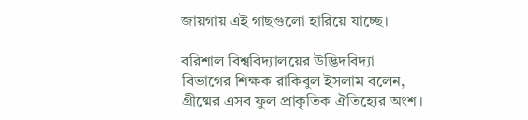জায়গায় এই গাছগুলো হারিয়ে যাচ্ছে।

বরিশাল বিশ্ববিদ্যালয়ের উদ্ভিদবিদ্যা বিভাগের শিক্ষক রাকিবুল ইসলাম বলেন, গ্রীষ্মের এসব ফুল প্রাকৃতিক ঐতিহ্যের অংশ।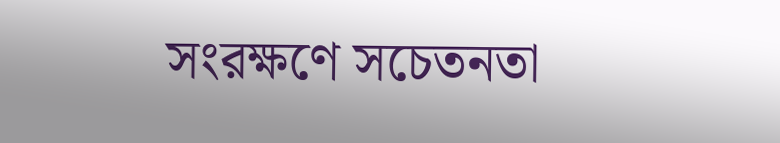সংরক্ষণে সচেতনতা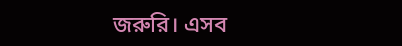জরুরি। এসব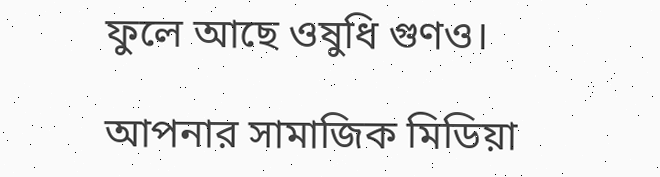ফুলে আছে ওষুধি গুণও।

আপনার সামাজিক মিডিয়া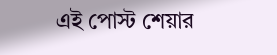এই পোস্ট শেয়ার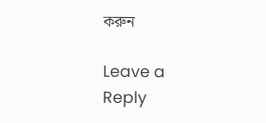করুন

Leave a Reply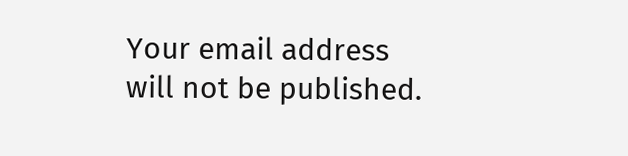Your email address will not be published.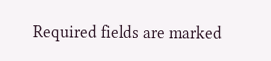Required fields are marked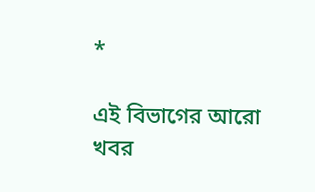*

এই বিভাগের আরো খবর